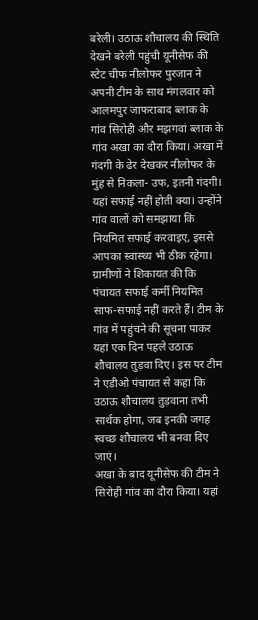बरेली। उठाऊ शौचालय की स्थिति देखने बरेली पहुंची यूनीसेफ की स्टेट चीफ नीलोफर पुरजान ने अपनी टीम के साथ मंगलवार को आलमपुर जाफराबाद ब्लाक के गांव सिरोही और मझगवां ब्लाक के गांव अखा का दौरा किया। अखा में गंदगी के ढेर देखकर नीलोफर के मुंह से निकला- उफ, इतनी गंदगी। यहां सफाई नहीं होती क्या। उन्होंने गांव वालों को समझाया कि नियमित सफाई करवाइए, इससे आपका स्वास्थ्य भी ठीक रहेगा। ग्रामीणों ने शिकायत की कि पंचायत सफाई कर्मी नियमित साफ-सफाई नहीं करते हैं। टीम के गांव में पहुंचने की सूचना पाकर यहां एक दिन पहले उठाऊ शौचालय तुड़वा दिए। इस पर टीम ने एडीओ पंचायत से कहा कि उठाऊ शौचालय तुड़वाना तभी सार्थक होगा, जब इनकी जगह स्वच्छ शौचालय भी बनवा दिए जाएं।
अखा के बाद यूनीसेफ की टीम ने सिरोही गांव का दौरा किया। यहां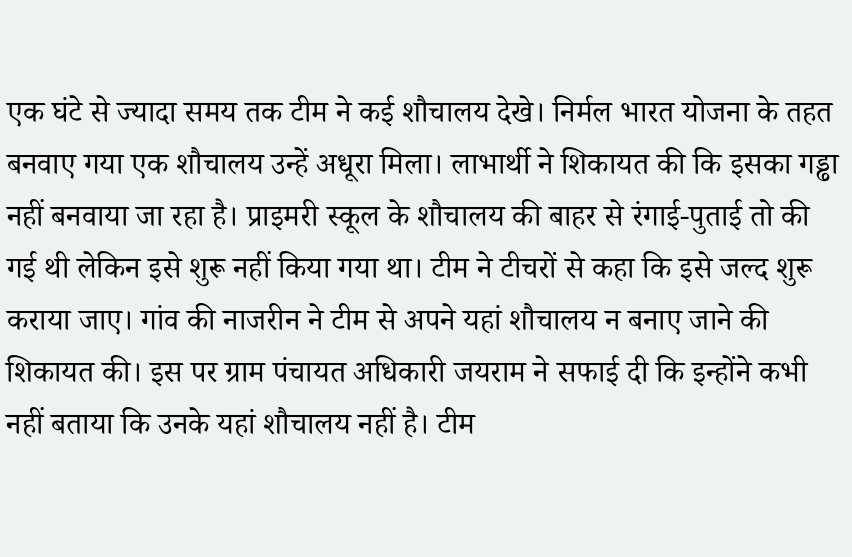एक घंटे से ज्यादा समय तक टीम ने कई शौचालय देखे। निर्मल भारत योजना के तहत बनवाए गया एक शौचालय उन्हें अधूरा मिला। लाभार्थी ने शिकायत की कि इसका गड्ढा नहीं बनवाया जा रहा है। प्राइमरी स्कूल के शौचालय की बाहर से रंगाई-पुताई तो की गई थी लेकिन इसे शुरू नहीं किया गया था। टीम ने टीचरों से कहा कि इसे जल्द शुरू कराया जाए। गांव की नाजरीन ने टीम से अपने यहां शौचालय न बनाए जाने की शिकायत की। इस पर ग्राम पंचायत अधिकारी जयराम ने सफाई दी कि इन्होंने कभी नहीं बताया कि उनके यहां शौचालय नहीं है। टीम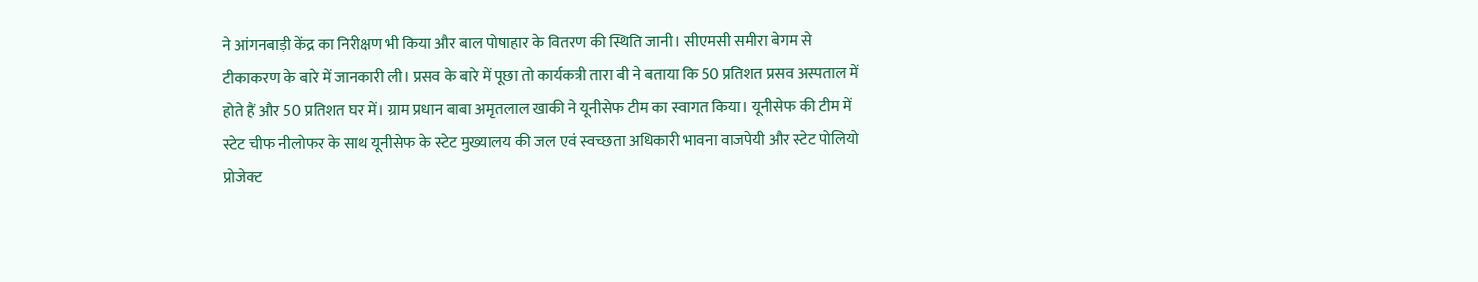ने आंगनबाड़ी केंद्र का निरीक्षण भी किया और बाल पोषाहार के वितरण की स्थिति जानी। सीएमसी समीरा बेगम से टीकाकरण के बारे में जानकारी ली। प्रसव के बारे में पूछा तो कार्यकत्री तारा बी ने बताया कि 50 प्रतिशत प्रसव अस्पताल में होते हैं और 50 प्रतिशत घर में। ग्राम प्रधान बाबा अमृतलाल खाकी ने यूनीसेफ टीम का स्वागत किया। यूनीसेफ की टीम में स्टेट चीफ नीलोफर के साथ यूनीसेफ के स्टेट मुख्यालय की जल एवं स्वच्छता अधिकारी भावना वाजपेयी और स्टेट पोलियो प्रोजेक्ट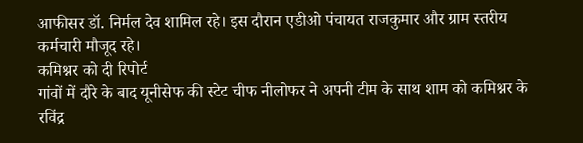आफीसर डॉ. निर्मल देव शामिल रहे। इस दौरान एडीओ पंचायत राजकुमार और ग्राम स्तरीय कर्मचारी मौजूद रहे।
कमिश्नर को दी रिपोर्ट
गांवों में दौरे के बाद यूनीसेफ की स्टेट चीफ नीलोफर ने अपनी टीम के साथ शाम को कमिश्नर के रविंद्र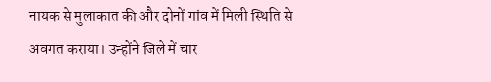नायक से मुलाकात की और दोनों गांव में मिली स्थिति से अवगत कराया। उन्होंने जिले में चार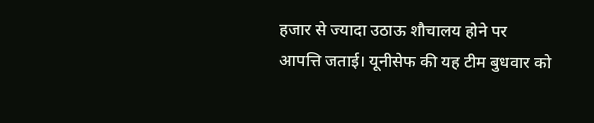हजार से ज्यादा उठाऊ शौचालय होने पर आपत्ति जताई। यूनीसेफ की यह टीम बुधवार को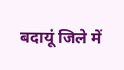बदायूं जिले में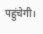पहुंचेगी।